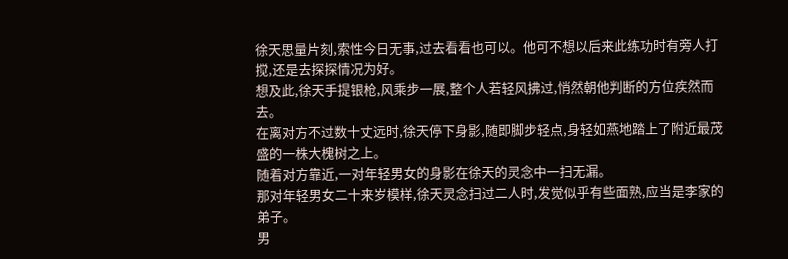徐天思量片刻,索性今日无事,过去看看也可以。他可不想以后来此练功时有旁人打搅,还是去探探情况为好。
想及此,徐天手提银枪,风乘步一展,整个人若轻风拂过,悄然朝他判断的方位疾然而去。
在离对方不过数十丈远时,徐天停下身影,随即脚步轻点,身轻如燕地踏上了附近最茂盛的一株大槐树之上。
随着对方靠近,一对年轻男女的身影在徐天的灵念中一扫无漏。
那对年轻男女二十来岁模样,徐天灵念扫过二人时,发觉似乎有些面熟,应当是李家的弟子。
男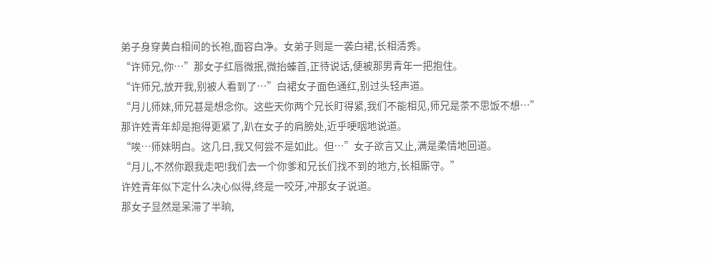弟子身穿黄白相间的长袍,面容白净。女弟子则是一袭白裙,长相清秀。
“许师兄,你…”那女子红唇微抿,微抬螓首,正待说话,便被那男青年一把抱住。
“许师兄,放开我,别被人看到了…”白裙女子面色通红,别过头轻声道。
“月儿师妹,师兄甚是想念你。这些天你两个兄长盯得紧,我们不能相见,师兄是茶不思饭不想…”
那许姓青年却是抱得更紧了,趴在女子的肩膀处,近乎哽咽地说道。
“唉…师妹明白。这几日,我又何尝不是如此。但…”女子欲言又止,满是柔情地回道。
“月儿,不然你跟我走吧!我们去一个你爹和兄长们找不到的地方,长相厮守。”
许姓青年似下定什么决心似得,终是一咬牙,冲那女子说道。
那女子显然是呆滞了半晌,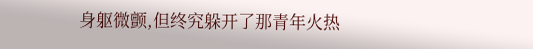身躯微颤,但终究躲开了那青年火热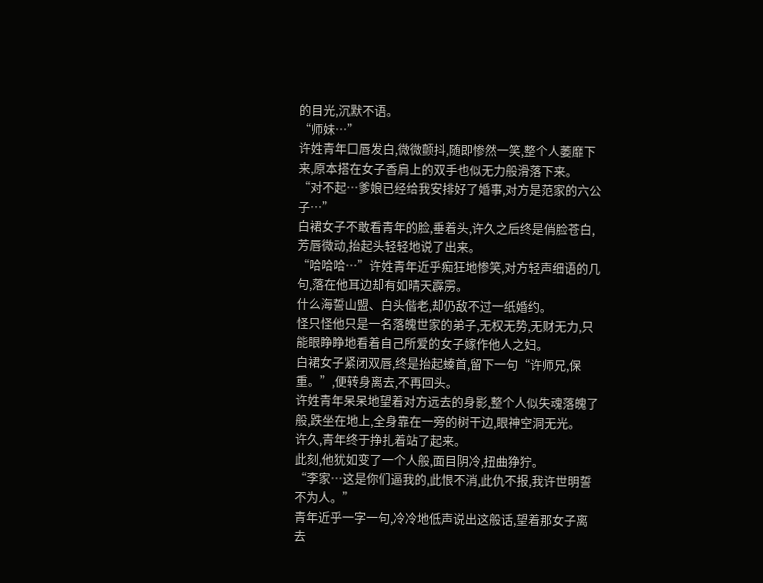的目光,沉默不语。
“师妹…”
许姓青年口唇发白,微微颤抖,随即惨然一笑,整个人萎靡下来,原本搭在女子香肩上的双手也似无力般滑落下来。
“对不起…爹娘已经给我安排好了婚事,对方是范家的六公子…”
白裙女子不敢看青年的脸,垂着头,许久之后终是俏脸苍白,芳唇微动,抬起头轻轻地说了出来。
“哈哈哈…”许姓青年近乎痴狂地惨笑,对方轻声细语的几句,落在他耳边却有如晴天霹雳。
什么海誓山盟、白头偕老,却仍敌不过一纸婚约。
怪只怪他只是一名落魄世家的弟子,无权无势,无财无力,只能眼睁睁地看着自己所爱的女子嫁作他人之妇。
白裙女子紧闭双唇,终是抬起螓首,留下一句“许师兄,保重。”,便转身离去,不再回头。
许姓青年呆呆地望着对方远去的身影,整个人似失魂落魄了般,跌坐在地上,全身靠在一旁的树干边,眼神空洞无光。
许久,青年终于挣扎着站了起来。
此刻,他犹如变了一个人般,面目阴冷,扭曲狰狞。
“李家…这是你们逼我的,此恨不消,此仇不报,我许世明誓不为人。”
青年近乎一字一句,冷冷地低声说出这般话,望着那女子离去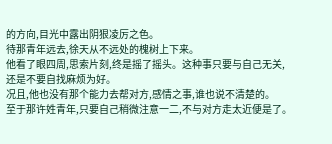的方向,目光中露出阴狠凌厉之色。
待那青年远去,徐天从不远处的槐树上下来。
他看了眼四周,思索片刻,终是摇了摇头。这种事只要与自己无关,还是不要自找麻烦为好。
况且,他也没有那个能力去帮对方,感情之事,谁也说不清楚的。
至于那许姓青年,只要自己稍微注意一二,不与对方走太近便是了。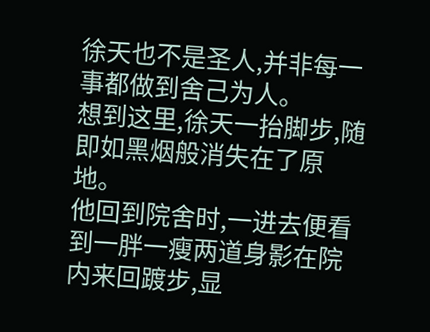徐天也不是圣人,并非每一事都做到舍己为人。
想到这里,徐天一抬脚步,随即如黑烟般消失在了原地。
他回到院舍时,一进去便看到一胖一瘦两道身影在院内来回踱步,显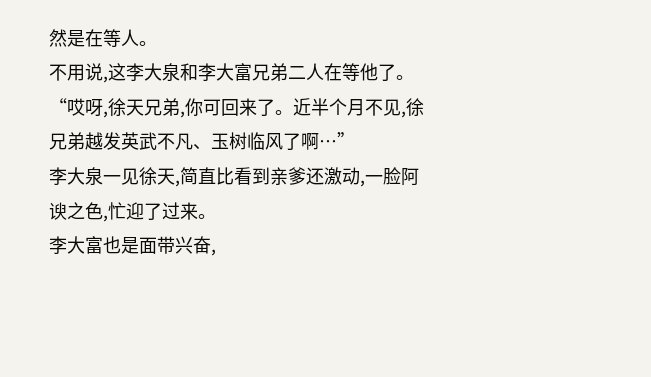然是在等人。
不用说,这李大泉和李大富兄弟二人在等他了。
“哎呀,徐天兄弟,你可回来了。近半个月不见,徐兄弟越发英武不凡、玉树临风了啊…”
李大泉一见徐天,简直比看到亲爹还激动,一脸阿谀之色,忙迎了过来。
李大富也是面带兴奋,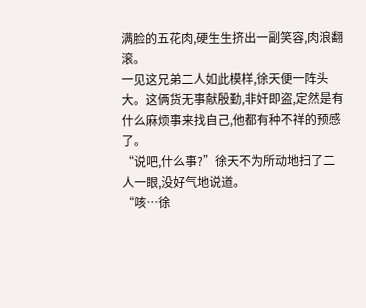满脸的五花肉,硬生生挤出一副笑容,肉浪翻滚。
一见这兄弟二人如此模样,徐天便一阵头大。这俩货无事献殷勤,非奸即盗,定然是有什么麻烦事来找自己,他都有种不祥的预感了。
“说吧,什么事?”徐天不为所动地扫了二人一眼,没好气地说道。
“咳…徐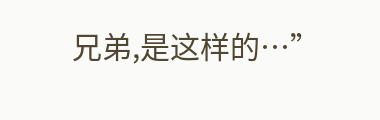兄弟,是这样的…”